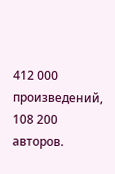412 000 произведений, 108 200 авторов.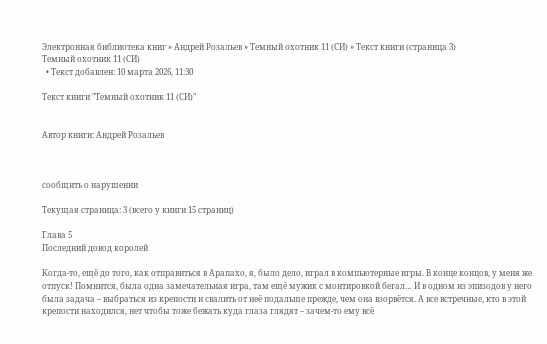Электронная библиотека книг » Андрей Розальев » Темный охотник 11 (СИ) » Текст книги (страница 3)
Темный охотник 11 (СИ)
  • Текст добавлен: 10 марта 2026, 11:30

Текст книги "Темный охотник 11 (СИ)"


Автор книги: Андрей Розальев



сообщить о нарушении

Текущая страница: 3 (всего у книги 15 страниц)

Глава 5
Последний довод королей

Когда-то, ещё до того, как отправиться в Арапахо, я, было дело, играл в компьютерные игры. В конце концов, у меня же отпуск! Помнится, была одна замечательная игра, там ещё мужик с монтировкой бегал… И в одном из эпизодов у него была задача – выбраться из крепости и свалить от неё подальше прежде, чем она взорвётся. А все встречные, кто в этой крепости находился, нет чтобы тоже бежать куда глаза глядят – зачем-то ему всё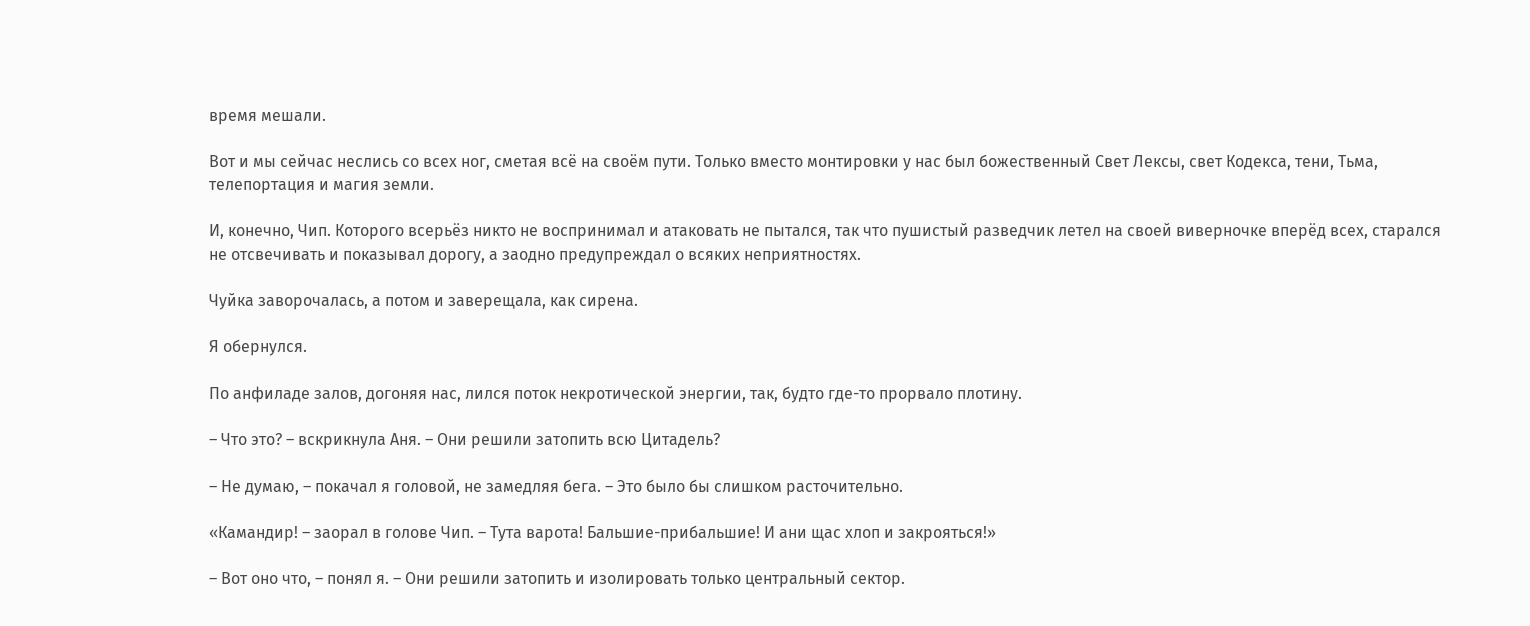время мешали.

Вот и мы сейчас неслись со всех ног, сметая всё на своём пути. Только вместо монтировки у нас был божественный Свет Лексы, свет Кодекса, тени, Тьма, телепортация и магия земли.

И, конечно, Чип. Которого всерьёз никто не воспринимал и атаковать не пытался, так что пушистый разведчик летел на своей виверночке вперёд всех, старался не отсвечивать и показывал дорогу, а заодно предупреждал о всяких неприятностях.

Чуйка заворочалась, а потом и заверещала, как сирена.

Я обернулся.

По анфиладе залов, догоняя нас, лился поток некротической энергии, так, будто где-то прорвало плотину.

– Что это? – вскрикнула Аня. – Они решили затопить всю Цитадель?

– Не думаю, – покачал я головой, не замедляя бега. – Это было бы слишком расточительно.

«Камандир! – заорал в голове Чип. – Тута варота! Бальшие-прибальшие! И ани щас хлоп и закрояться!»

– Вот оно что, – понял я. – Они решили затопить и изолировать только центральный сектор.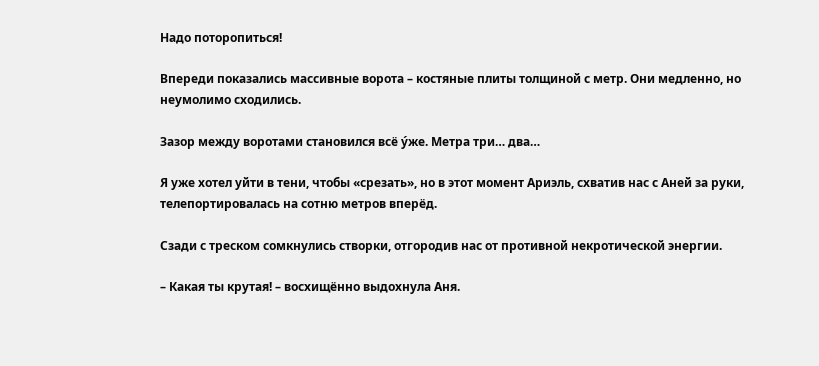Надо поторопиться!

Впереди показались массивные ворота – костяные плиты толщиной с метр. Они медленно, но неумолимо сходились.

Зазор между воротами становился всё у́же. Метра три… два…

Я уже хотел уйти в тени, чтобы «срезать», но в этот момент Ариэль, схватив нас с Аней за руки, телепортировалась на сотню метров вперёд.

Сзади с треском сомкнулись створки, отгородив нас от противной некротической энергии.

– Какая ты крутая! – восхищённо выдохнула Аня.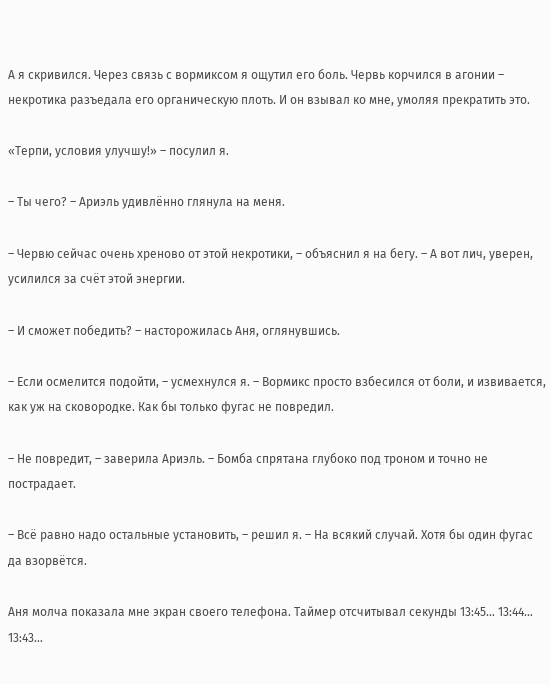А я скривился. Через связь с вормиксом я ощутил его боль. Червь корчился в агонии – некротика разъедала его органическую плоть. И он взывал ко мне, умоляя прекратить это.

«Терпи, условия улучшу!» – посулил я.

– Ты чего? – Ариэль удивлённо глянула на меня.

– Червю сейчас очень хреново от этой некротики, – объяснил я на бегу. – А вот лич, уверен, усилился за счёт этой энергии.

– И сможет победить? – насторожилась Аня, оглянувшись.

– Если осмелится подойти, – усмехнулся я. – Вормикс просто взбесился от боли, и извивается, как уж на сковородке. Как бы только фугас не повредил.

– Не повредит, – заверила Ариэль. – Бомба спрятана глубоко под троном и точно не пострадает.

– Всё равно надо остальные установить, – решил я. – На всякий случай. Хотя бы один фугас да взорвётся.

Аня молча показала мне экран своего телефона. Таймер отсчитывал секунды 13:45… 13:44… 13:43…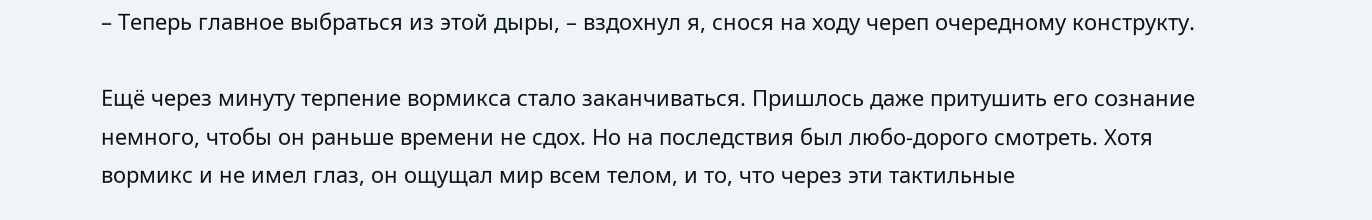– Теперь главное выбраться из этой дыры, – вздохнул я, снося на ходу череп очередному конструкту.

Ещё через минуту терпение вормикса стало заканчиваться. Пришлось даже притушить его сознание немного, чтобы он раньше времени не сдох. Но на последствия был любо-дорого смотреть. Хотя вормикс и не имел глаз, он ощущал мир всем телом, и то, что через эти тактильные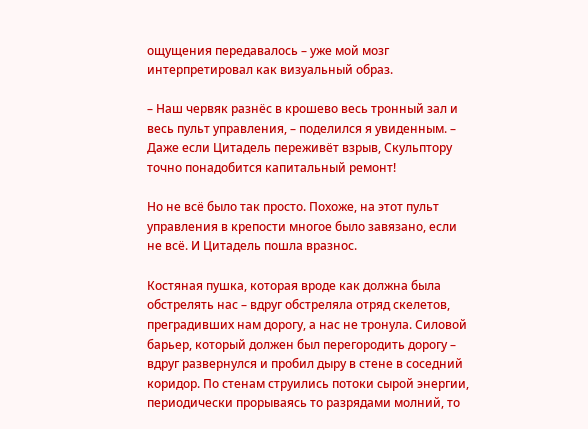ощущения передавалось – уже мой мозг интерпретировал как визуальный образ.

– Наш червяк разнёс в крошево весь тронный зал и весь пульт управления, – поделился я увиденным. – Даже если Цитадель переживёт взрыв, Скульптору точно понадобится капитальный ремонт!

Но не всё было так просто. Похоже, на этот пульт управления в крепости многое было завязано, если не всё. И Цитадель пошла вразнос.

Костяная пушка, которая вроде как должна была обстрелять нас – вдруг обстреляла отряд скелетов, преградивших нам дорогу, а нас не тронула. Силовой барьер, который должен был перегородить дорогу – вдруг развернулся и пробил дыру в стене в соседний коридор. По стенам струились потоки сырой энергии, периодически прорываясь то разрядами молний, то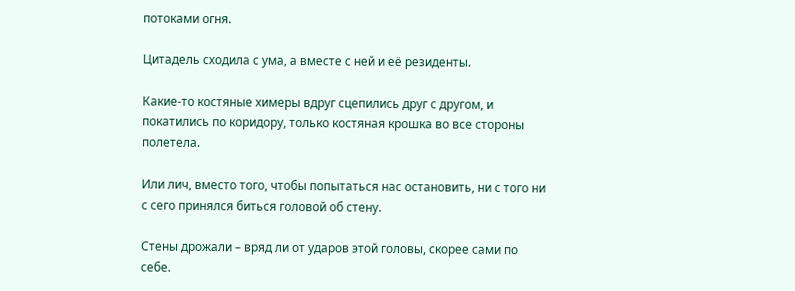потоками огня.

Цитадель сходила с ума, а вместе с ней и её резиденты.

Какие-то костяные химеры вдруг сцепились друг с другом, и покатились по коридору, только костяная крошка во все стороны полетела.

Или лич, вместо того, чтобы попытаться нас остановить, ни с того ни с сего принялся биться головой об стену.

Стены дрожали – вряд ли от ударов этой головы, скорее сами по себе.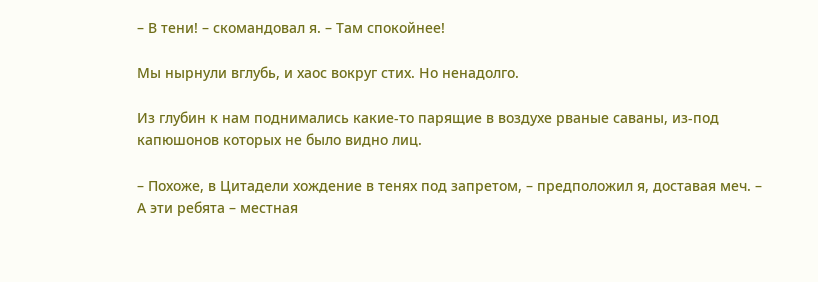– В тени! – скомандовал я. – Там спокойнее!

Мы нырнули вглубь, и хаос вокруг стих. Но ненадолго.

Из глубин к нам поднимались какие-то парящие в воздухе рваные саваны, из-под капюшонов которых не было видно лиц.

– Похоже, в Цитадели хождение в тенях под запретом, – предположил я, доставая меч. – А эти ребята – местная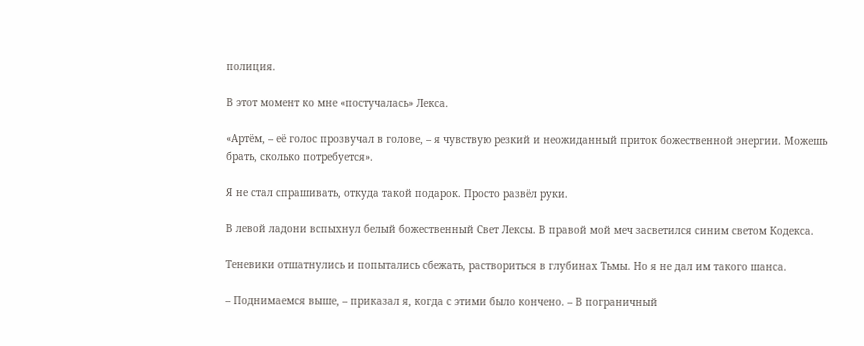полиция.

В этот момент ко мне «постучалась» Лекса.

«Артём, – её голос прозвучал в голове, – я чувствую резкий и неожиданный приток божественной энергии. Можешь брать, сколько потребуется».

Я не стал спрашивать, откуда такой подарок. Просто развёл руки.

В левой ладони вспыхнул белый божественный Свет Лексы. В правой мой меч засветился синим светом Кодекса.

Теневики отшатнулись и попытались сбежать, раствориться в глубинах Тьмы. Но я не дал им такого шанса.

– Поднимаемся выше, – приказал я, когда с этими было кончено. – В пограничный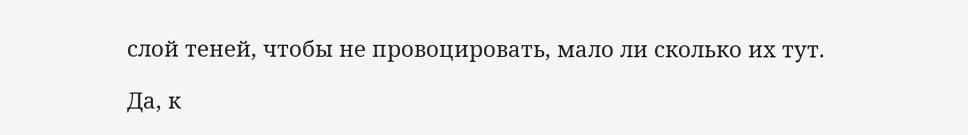слой теней, чтобы не провоцировать, мало ли сколько их тут.

Да, к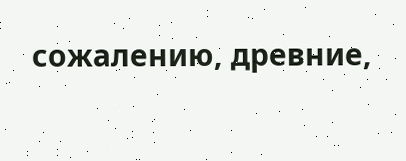сожалению, древние,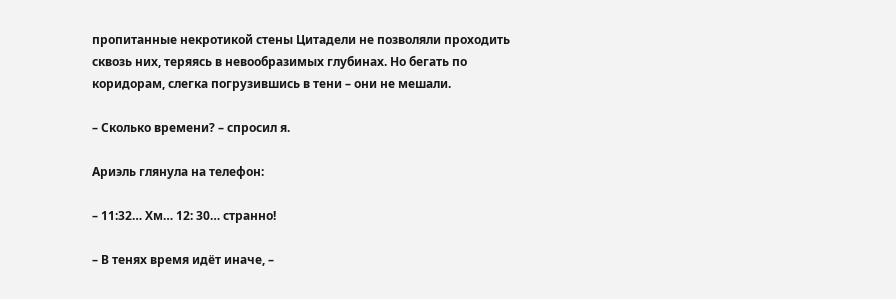пропитанные некротикой стены Цитадели не позволяли проходить сквозь них, теряясь в невообразимых глубинах. Но бегать по коридорам, слегка погрузившись в тени – они не мешали.

– Сколько времени? – спросил я.

Ариэль глянула на телефон:

– 11:32… Хм… 12: 30… странно!

– В тенях время идёт иначе, –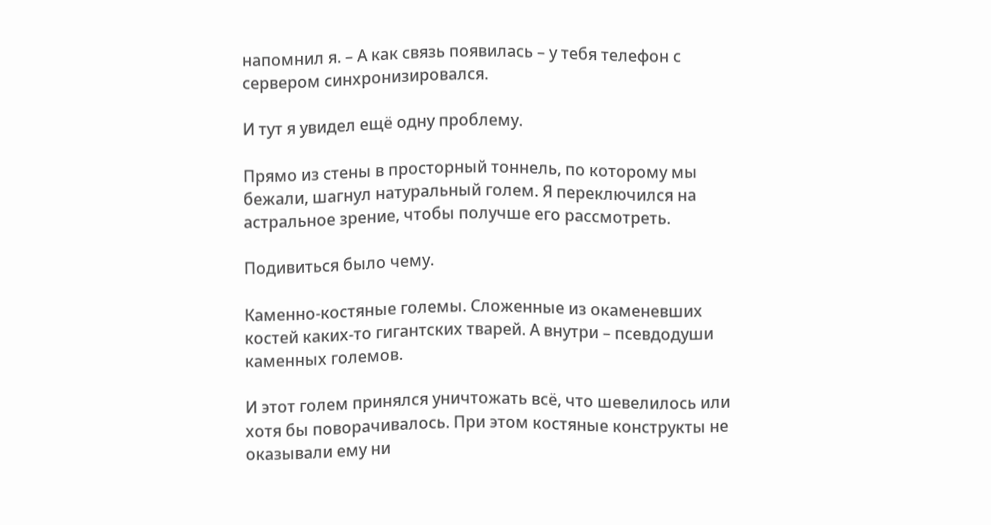напомнил я. – А как связь появилась – у тебя телефон с сервером синхронизировался.

И тут я увидел ещё одну проблему.

Прямо из стены в просторный тоннель, по которому мы бежали, шагнул натуральный голем. Я переключился на астральное зрение, чтобы получше его рассмотреть.

Подивиться было чему.

Каменно-костяные големы. Сложенные из окаменевших костей каких-то гигантских тварей. А внутри – псевдодуши каменных големов.

И этот голем принялся уничтожать всё, что шевелилось или хотя бы поворачивалось. При этом костяные конструкты не оказывали ему ни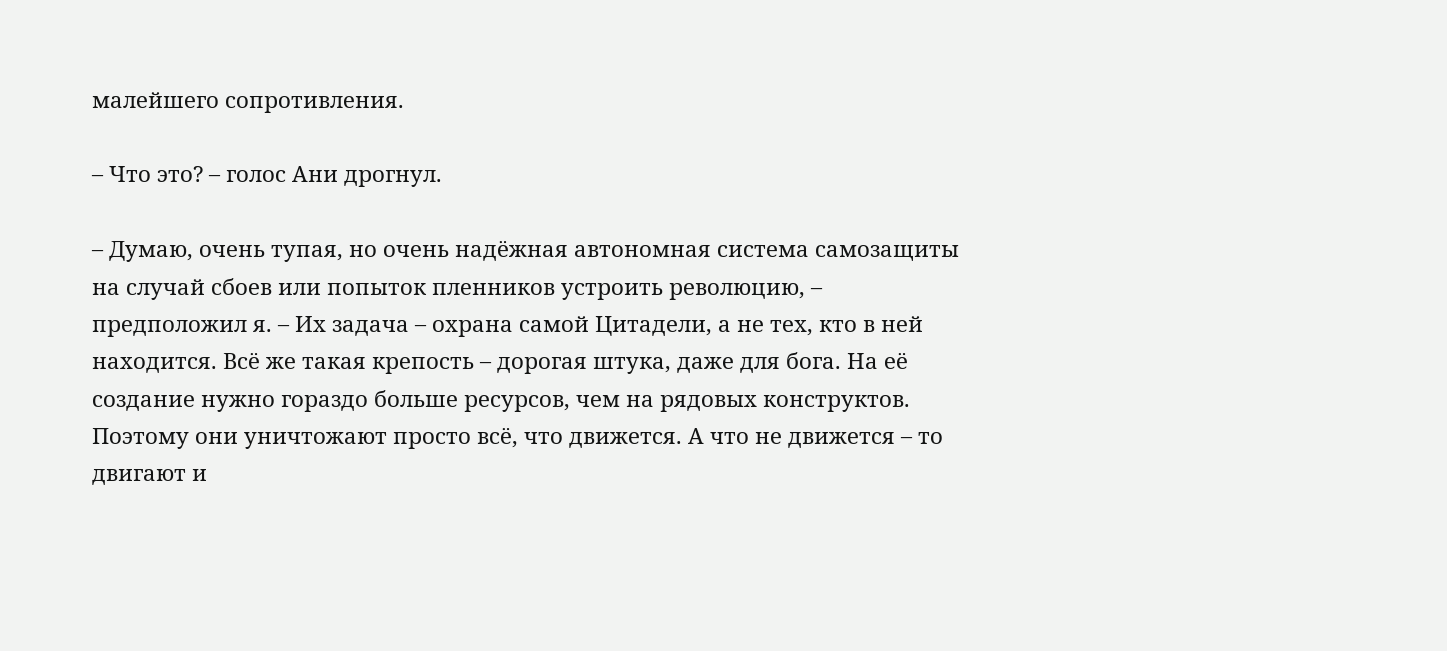малейшего сопротивления.

– Что это? – голос Ани дрогнул.

– Думаю, очень тупая, но очень надёжная автономная система самозащиты на случай сбоев или попыток пленников устроить революцию, – предположил я. – Их задача – охрана самой Цитадели, а не тех, кто в ней находится. Всё же такая крепость – дорогая штука, даже для бога. На её создание нужно гораздо больше ресурсов, чем на рядовых конструктов. Поэтому они уничтожают просто всё, что движется. А что не движется – то двигают и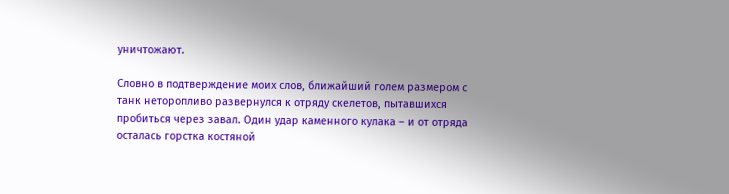уничтожают.

Словно в подтверждение моих слов, ближайший голем размером с танк неторопливо развернулся к отряду скелетов, пытавшихся пробиться через завал. Один удар каменного кулака – и от отряда осталась горстка костяной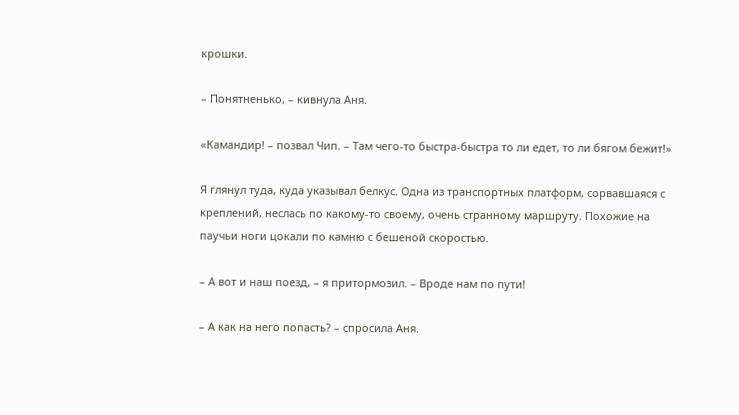крошки.

– Понятненько, – кивнула Аня.

«Камандир! – позвал Чип. – Там чего-то быстра-быстра то ли едет, то ли бягом бежит!»

Я глянул туда, куда указывал белкус. Одна из транспортных платформ, сорвавшаяся с креплений, неслась по какому-то своему, очень странному маршруту. Похожие на паучьи ноги цокали по камню с бешеной скоростью.

– А вот и наш поезд, – я притормозил. – Вроде нам по пути!

– А как на него попасть? – спросила Аня.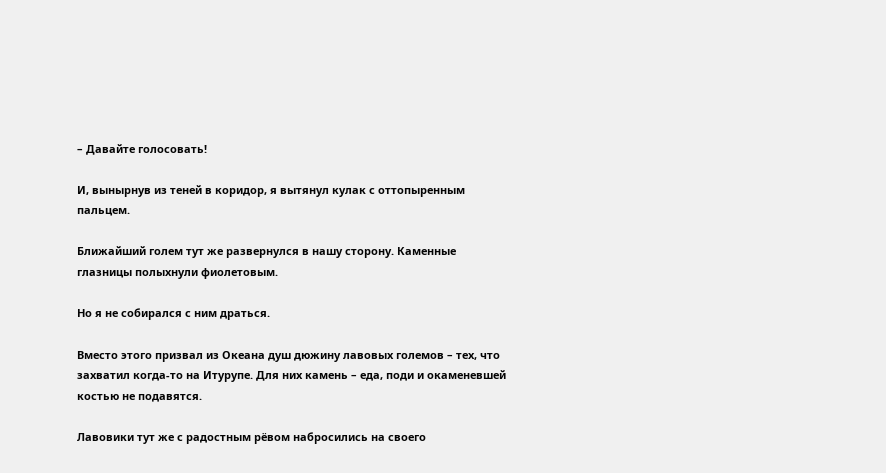– Давайте голосовать!

И, вынырнув из теней в коридор, я вытянул кулак с оттопыренным пальцем.

Ближайший голем тут же развернулся в нашу сторону. Каменные глазницы полыхнули фиолетовым.

Но я не собирался с ним драться.

Вместо этого призвал из Океана душ дюжину лавовых големов – тех, что захватил когда-то на Итурупе. Для них камень – еда, поди и окаменевшей костью не подавятся.

Лавовики тут же с радостным рёвом набросились на своего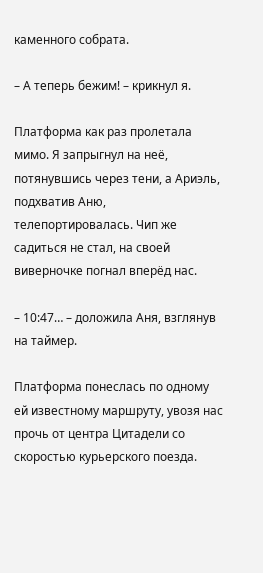каменного собрата.

– А теперь бежим! – крикнул я.

Платформа как раз пролетала мимо. Я запрыгнул на неё, потянувшись через тени, а Ариэль, подхватив Аню, телепортировалась. Чип же садиться не стал, на своей виверночке погнал вперёд нас.

– 10:47… – доложила Аня, взглянув на таймер.

Платформа понеслась по одному ей известному маршруту, увозя нас прочь от центра Цитадели со скоростью курьерского поезда.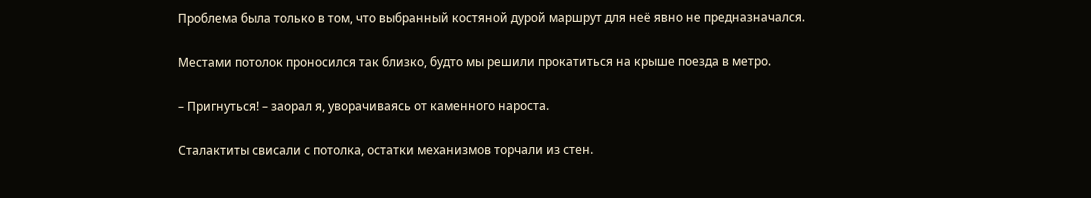Проблема была только в том, что выбранный костяной дурой маршрут для неё явно не предназначался.

Местами потолок проносился так близко, будто мы решили прокатиться на крыше поезда в метро.

– Пригнуться! – заорал я, уворачиваясь от каменного нароста.

Сталактиты свисали с потолка, остатки механизмов торчали из стен.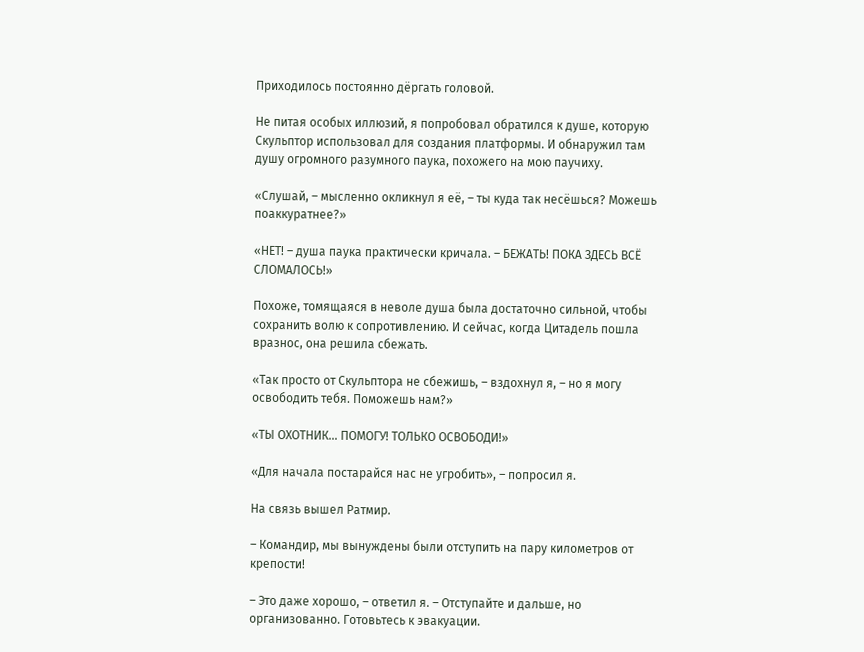Приходилось постоянно дёргать головой.

Не питая особых иллюзий, я попробовал обратился к душе, которую Скульптор использовал для создания платформы. И обнаружил там душу огромного разумного паука, похожего на мою паучиху.

«Слушай, – мысленно окликнул я её, – ты куда так несёшься? Можешь поаккуратнее?»

«НЕТ! – душа паука практически кричала. – БЕЖАТЬ! ПОКА ЗДЕСЬ ВСЁ СЛОМАЛОСЬ!»

Похоже, томящаяся в неволе душа была достаточно сильной, чтобы сохранить волю к сопротивлению. И сейчас, когда Цитадель пошла вразнос, она решила сбежать.

«Так просто от Скульптора не сбежишь, – вздохнул я, – но я могу освободить тебя. Поможешь нам?»

«ТЫ ОХОТНИК… ПОМОГУ! ТОЛЬКО ОСВОБОДИ!»

«Для начала постарайся нас не угробить», – попросил я.

На связь вышел Ратмир.

– Командир, мы вынуждены были отступить на пару километров от крепости!

– Это даже хорошо, – ответил я. – Отступайте и дальше, но организованно. Готовьтесь к эвакуации.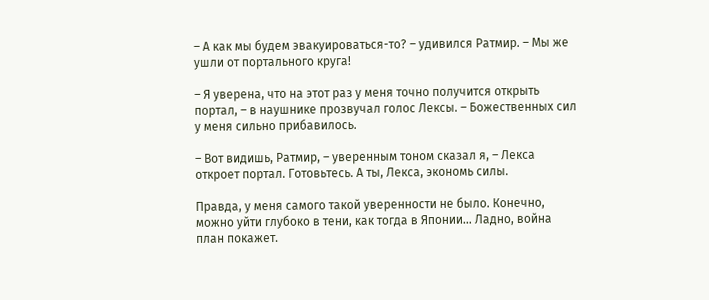– А как мы будем эвакуироваться-то? – удивился Ратмир. – Мы же ушли от портального круга!

– Я уверена, что на этот раз у меня точно получится открыть портал, – в наушнике прозвучал голос Лексы. – Божественных сил у меня сильно прибавилось.

– Вот видишь, Ратмир, – уверенным тоном сказал я, – Лекса откроет портал. Готовьтесь. А ты, Лекса, экономь силы.

Правда, у меня самого такой уверенности не было. Конечно, можно уйти глубоко в тени, как тогда в Японии… Ладно, война план покажет.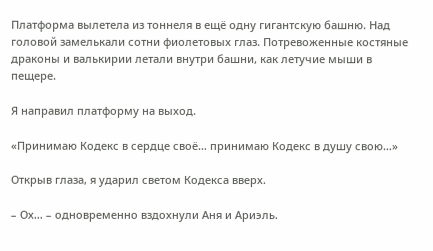Платформа вылетела из тоннеля в ещё одну гигантскую башню. Над головой замелькали сотни фиолетовых глаз. Потревоженные костяные драконы и валькирии летали внутри башни, как летучие мыши в пещере.

Я направил платформу на выход.

«Принимаю Кодекс в сердце своё… принимаю Кодекс в душу свою…»

Открыв глаза, я ударил светом Кодекса вверх.

– Ох… – одновременно вздохнули Аня и Ариэль.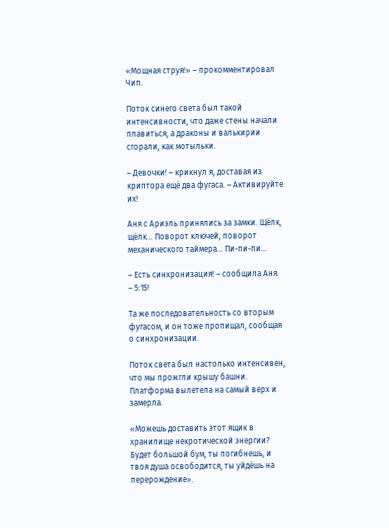«Мощная струя!» – прокомментировал Чип.

Поток синего света был такой интенсивности, что даже стены начали плавиться, а драконы и валькирии сгорали, как мотыльки.

– Девочки! – крикнул я, доставая из криптора ещё два фугаса. – Активируйте их!

Аня с Ариэль принялись за замки. Щёлк, щёлк… Поворот ключей, поворот механического таймера… Пи-пи-пи…

– Есть синхронизация! – сообщила Аня. – 5:15!

Та же последовательность со вторым фугасом, и он тоже пропищал, сообщая о синхронизации.

Поток света был настолько интенсивен, что мы прожгли крышу башни. Платформа вылетела на самый верх и замерла.

«Можешь доставить этот ящик в хранилище некротической энергии? Будет большой бум, ты погибнешь, и твоя душа освободится, ты уйдёшь на перерождение».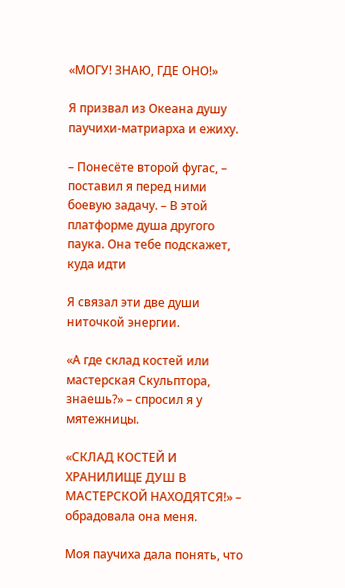«МОГУ! ЗНАЮ, ГДЕ ОНО!»

Я призвал из Океана душу паучихи-матриарха и ежиху.

– Понесёте второй фугас, – поставил я перед ними боевую задачу. – В этой платформе душа другого паука. Она тебе подскажет, куда идти

Я связал эти две души ниточкой энергии.

«А где склад костей или мастерская Скульптора, знаешь?» – спросил я у мятежницы.

«СКЛАД КОСТЕЙ И ХРАНИЛИЩЕ ДУШ В МАСТЕРСКОЙ НАХОДЯТСЯ!» – обрадовала она меня.

Моя паучиха дала понять, что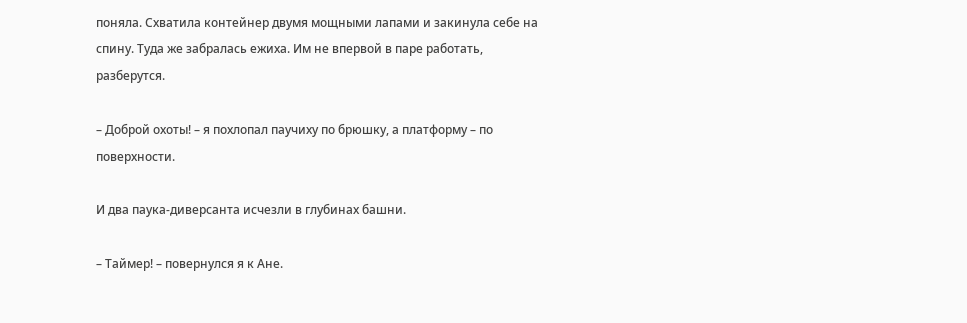поняла. Схватила контейнер двумя мощными лапами и закинула себе на спину. Туда же забралась ежиха. Им не впервой в паре работать, разберутся.

– Доброй охоты! – я похлопал паучиху по брюшку, а платформу – по поверхности.

И два паука-диверсанта исчезли в глубинах башни.

– Таймер! – повернулся я к Ане.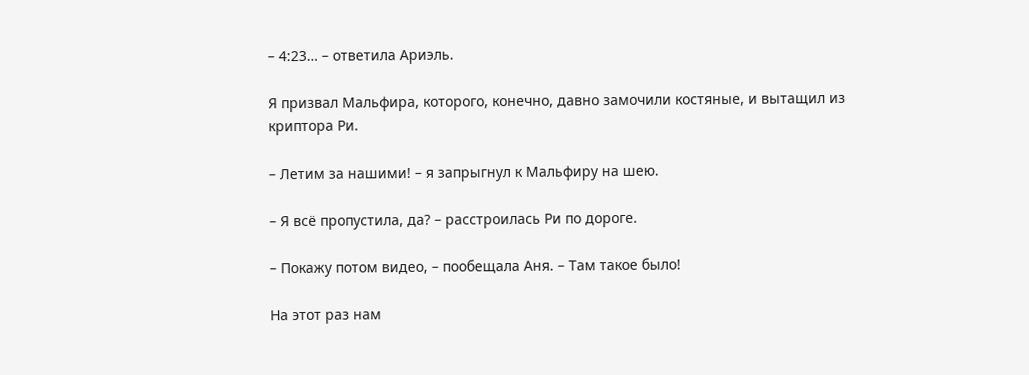– 4:23… – ответила Ариэль.

Я призвал Мальфира, которого, конечно, давно замочили костяные, и вытащил из криптора Ри.

– Летим за нашими! – я запрыгнул к Мальфиру на шею.

– Я всё пропустила, да? – расстроилась Ри по дороге.

– Покажу потом видео, – пообещала Аня. – Там такое было!

На этот раз нам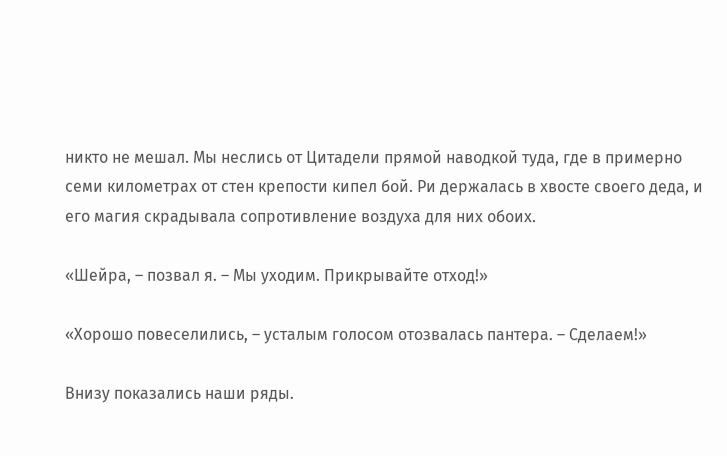никто не мешал. Мы неслись от Цитадели прямой наводкой туда, где в примерно семи километрах от стен крепости кипел бой. Ри держалась в хвосте своего деда, и его магия скрадывала сопротивление воздуха для них обоих.

«Шейра, – позвал я. – Мы уходим. Прикрывайте отход!»

«Хорошо повеселились, – усталым голосом отозвалась пантера. – Сделаем!»

Внизу показались наши ряды.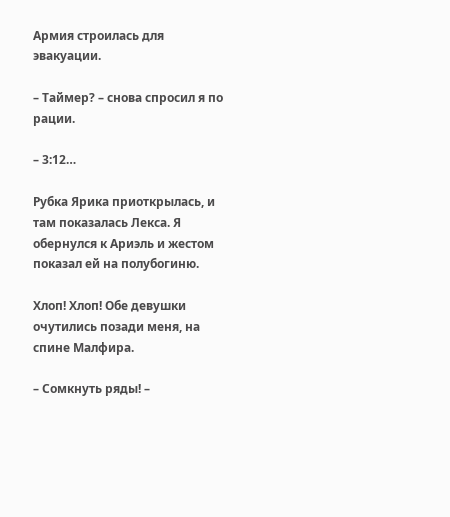Армия строилась для эвакуации.

– Таймер? – снова спросил я по рации.

– 3:12…

Рубка Ярика приоткрылась, и там показалась Лекса. Я обернулся к Ариэль и жестом показал ей на полубогиню.

Хлоп! Хлоп! Обе девушки очутились позади меня, на спине Малфира.

– Сомкнуть ряды! –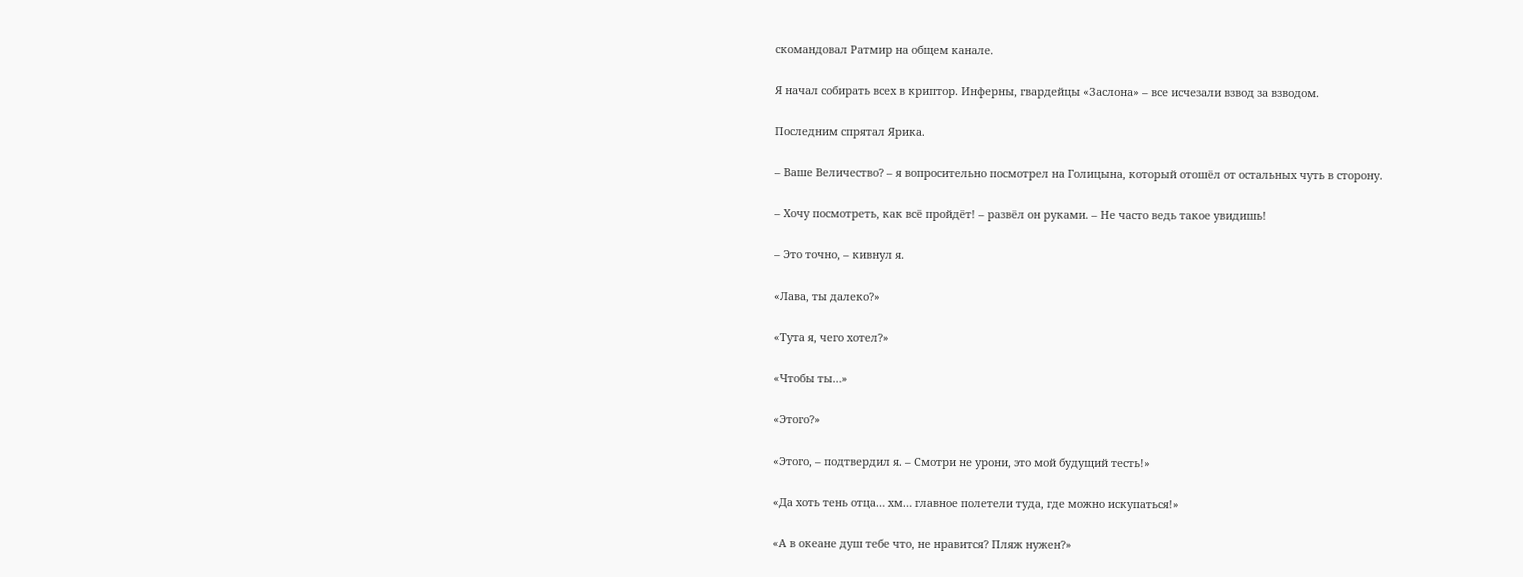скомандовал Ратмир на общем канале.

Я начал собирать всех в криптор. Инферны, гвардейцы «Заслона» – все исчезали взвод за взводом.

Последним спрятал Ярика.

– Ваше Величество? – я вопросительно посмотрел на Голицына, который отошёл от остальных чуть в сторону.

– Хочу посмотреть, как всё пройдёт! – развёл он руками. – Не часто ведь такое увидишь!

– Это точно, – кивнул я.

«Лава, ты далеко?»

«Тута я, чего хотел?»

«Чтобы ты…»

«Этого?»

«Этого, – подтвердил я. – Смотри не урони, это мой будущий тесть!»

«Да хоть тень отца… хм… главное полетели туда, где можно искупаться!»

«А в океане душ тебе что, не нравится? Пляж нужен?»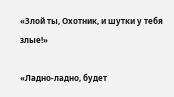«Злой ты, Охотник, и шутки у тебя злые!»

«Ладно-ладно, будет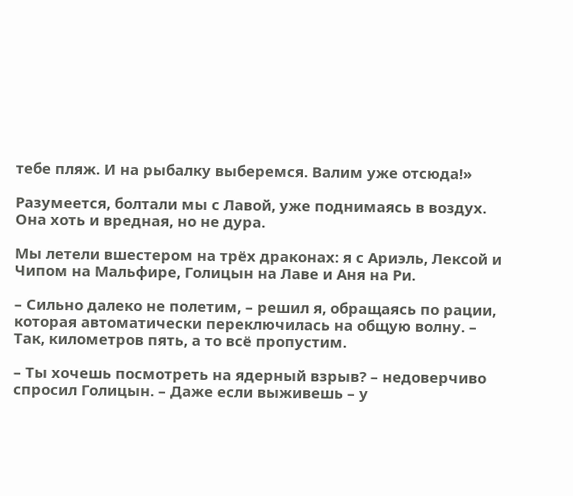тебе пляж. И на рыбалку выберемся. Валим уже отсюда!»

Разумеется, болтали мы с Лавой, уже поднимаясь в воздух. Она хоть и вредная, но не дура.

Мы летели вшестером на трёх драконах: я с Ариэль, Лексой и Чипом на Мальфире, Голицын на Лаве и Аня на Ри.

– Сильно далеко не полетим, – решил я, обращаясь по рации, которая автоматически переключилась на общую волну. – Так, километров пять, а то всё пропустим.

– Ты хочешь посмотреть на ядерный взрыв? – недоверчиво спросил Голицын. – Даже если выживешь – у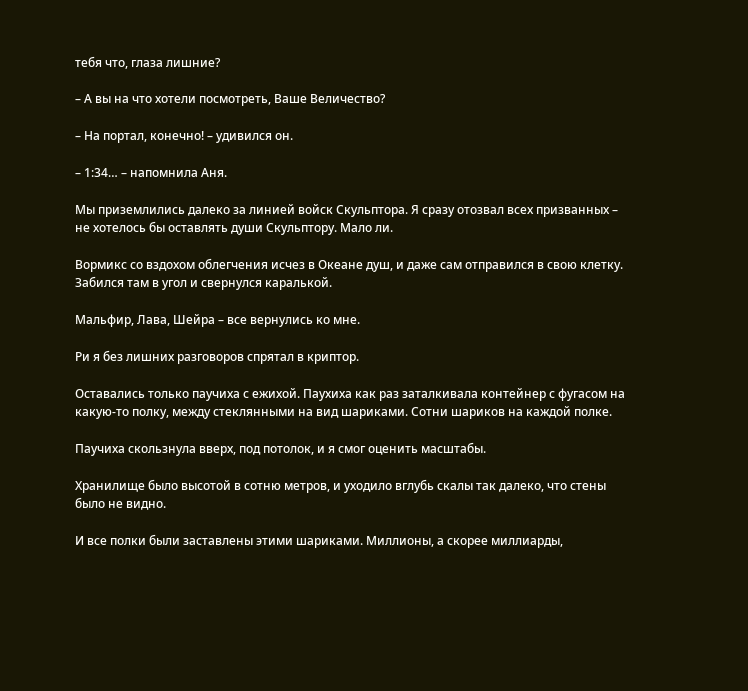тебя что, глаза лишние?

– А вы на что хотели посмотреть, Ваше Величество?

– На портал, конечно! – удивился он.

– 1:34… – напомнила Аня.

Мы приземлились далеко за линией войск Скульптора. Я сразу отозвал всех призванных – не хотелось бы оставлять души Скульптору. Мало ли.

Вормикс со вздохом облегчения исчез в Океане душ, и даже сам отправился в свою клетку. Забился там в угол и свернулся каралькой.

Мальфир, Лава, Шейра – все вернулись ко мне.

Ри я без лишних разговоров спрятал в криптор.

Оставались только паучиха с ежихой. Паухиха как раз заталкивала контейнер с фугасом на какую-то полку, между стеклянными на вид шариками. Сотни шариков на каждой полке.

Паучиха скользнула вверх, под потолок, и я смог оценить масштабы.

Хранилище было высотой в сотню метров, и уходило вглубь скалы так далеко, что стены было не видно.

И все полки были заставлены этими шариками. Миллионы, а скорее миллиарды,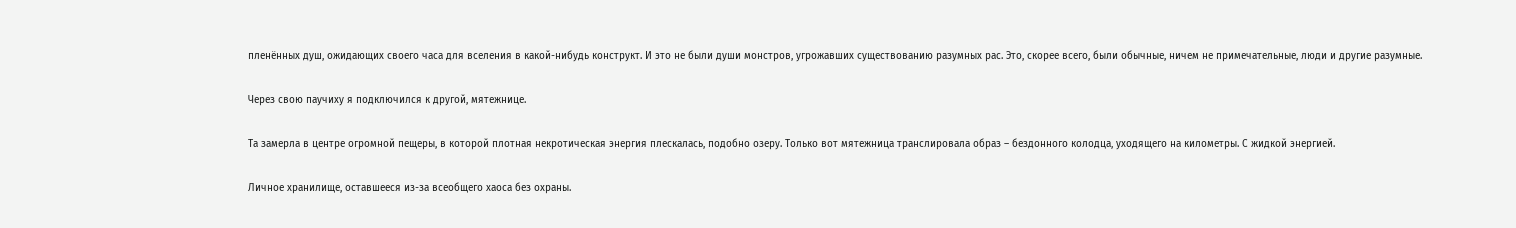пленённых душ, ожидающих своего часа для вселения в какой-нибудь конструкт. И это не были души монстров, угрожавших существованию разумных рас. Это, скорее всего, были обычные, ничем не примечательные, люди и другие разумные.

Через свою паучиху я подключился к другой, мятежнице.

Та замерла в центре огромной пещеры, в которой плотная некротическая энергия плескалась, подобно озеру. Только вот мятежница транслировала образ – бездонного колодца, уходящего на километры. С жидкой энергией.

Личное хранилище, оставшееся из-за всеобщего хаоса без охраны.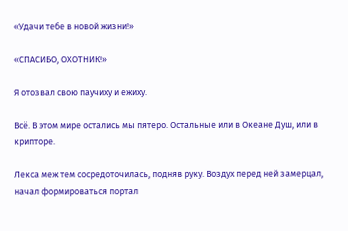«Удачи тебе в новой жизни!»

«СПАСИБО, ОХОТНИК!»

Я отозвал свою паучиху и ежиху.

Всё. В этом мире остались мы пятеро. Остальные или в Океане Душ, или в крипторе.

Лекса меж тем сосредоточилась, подняв руку. Воздух перед ней замерцал, начал формироваться портал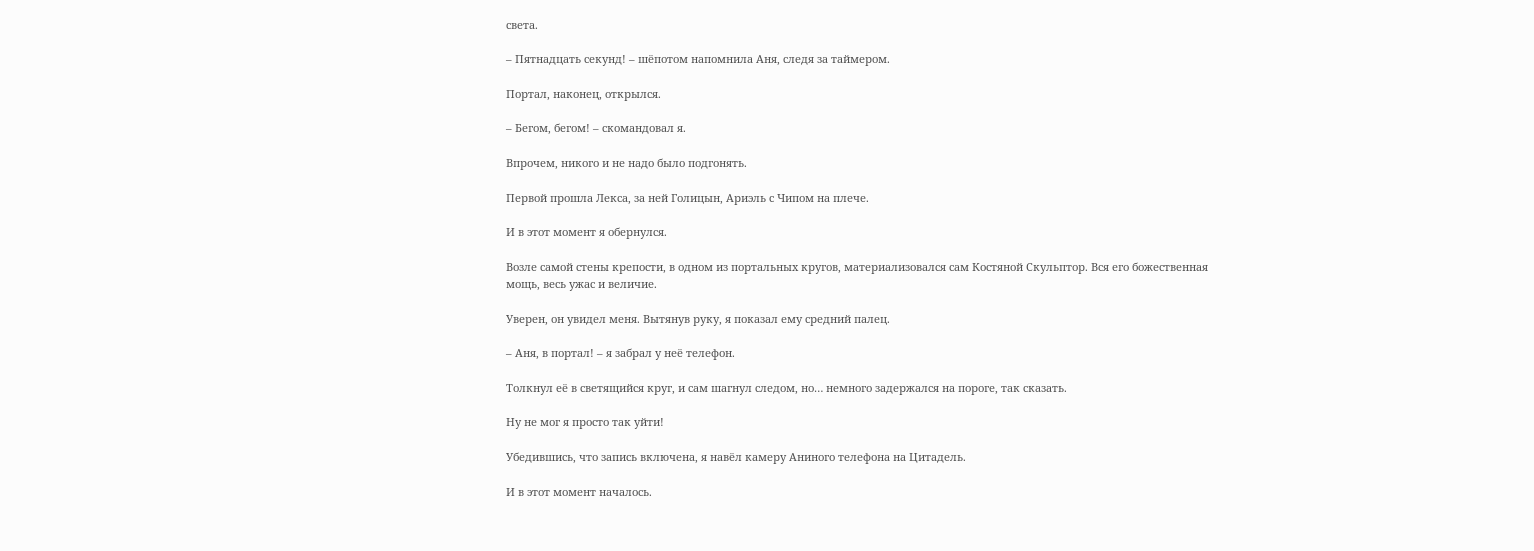света.

– Пятнадцать секунд! – шёпотом напомнила Аня, следя за таймером.

Портал, наконец, открылся.

– Бегом, бегом! – скомандовал я.

Впрочем, никого и не надо было подгонять.

Первой прошла Лекса, за ней Голицын, Ариэль с Чипом на плече.

И в этот момент я обернулся.

Возле самой стены крепости, в одном из портальных кругов, материализовался сам Костяной Скульптор. Вся его божественная мощь, весь ужас и величие.

Уверен, он увидел меня. Вытянув руку, я показал ему средний палец.

– Аня, в портал! – я забрал у неё телефон.

Толкнул её в светящийся круг, и сам шагнул следом, но… немного задержался на пороге, так сказать.

Ну не мог я просто так уйти!

Убедившись, что запись включена, я навёл камеру Аниного телефона на Цитадель.

И в этот момент началось.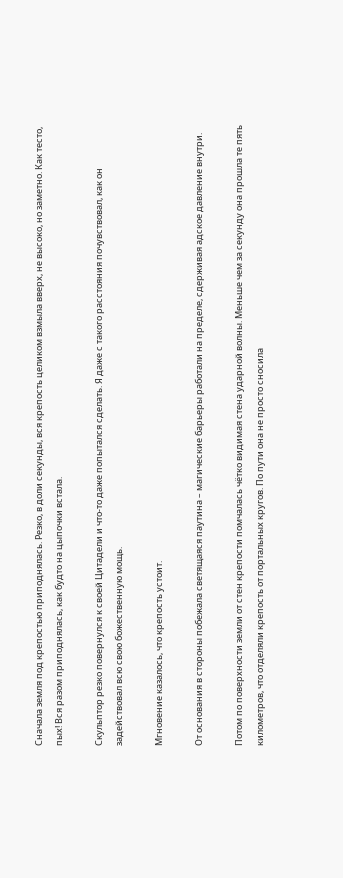Сначала земля под крепостью приподнялась. Резко, в доли секунды, вся крепость целиком взмыла вверх, не высоко, но заметно. Как тесто, пых! Вся разом приподнялась, как будто на цыпочки встала.

Скульптор резко повернулся к своей Цитадели и что-то даже попытался сделать. Я даже с такого расстояния почувствовал, как он задействовал всю свою божественную мощь.

Мгновение казалось, что крепость устоит.

От основания в стороны побежала светящаяся паутина – магические барьеры работали на пределе, сдерживая адское давление внутри.

Потом по поверхности земли от стен крепости помчалась чётко видимая стена ударной волны. Меньше чем за секунду она прошла те пять километров, что отделяли крепость от портальных кругов. По пути она не просто сносила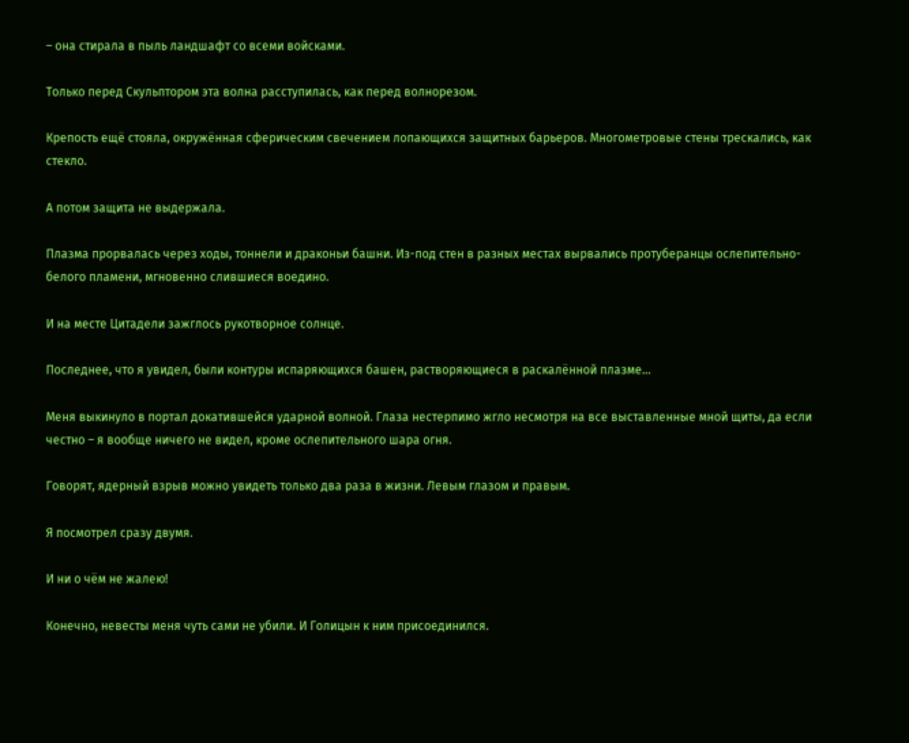– она стирала в пыль ландшафт со всеми войсками.

Только перед Скульптором эта волна расступилась, как перед волнорезом.

Крепость ещё стояла, окружённая сферическим свечением лопающихся защитных барьеров. Многометровые стены трескались, как стекло.

А потом защита не выдержала.

Плазма прорвалась через ходы, тоннели и драконьи башни. Из-под стен в разных местах вырвались протуберанцы ослепительно-белого пламени, мгновенно слившиеся воедино.

И на месте Цитадели зажглось рукотворное солнце.

Последнее, что я увидел, были контуры испаряющихся башен, растворяющиеся в раскалённой плазме…

Меня выкинуло в портал докатившейся ударной волной. Глаза нестерпимо жгло несмотря на все выставленные мной щиты, да если честно – я вообще ничего не видел, кроме ослепительного шара огня.

Говорят, ядерный взрыв можно увидеть только два раза в жизни. Левым глазом и правым.

Я посмотрел сразу двумя.

И ни о чём не жалею!

Конечно, невесты меня чуть сами не убили. И Голицын к ним присоединился.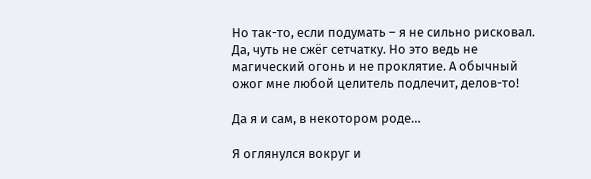Но так-то, если подумать – я не сильно рисковал. Да, чуть не сжёг сетчатку. Но это ведь не магический огонь и не проклятие. А обычный ожог мне любой целитель подлечит, делов-то!

Да я и сам, в некотором роде…

Я оглянулся вокруг и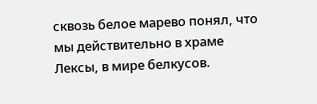сквозь белое марево понял, что мы действительно в храме Лексы, в мире белкусов.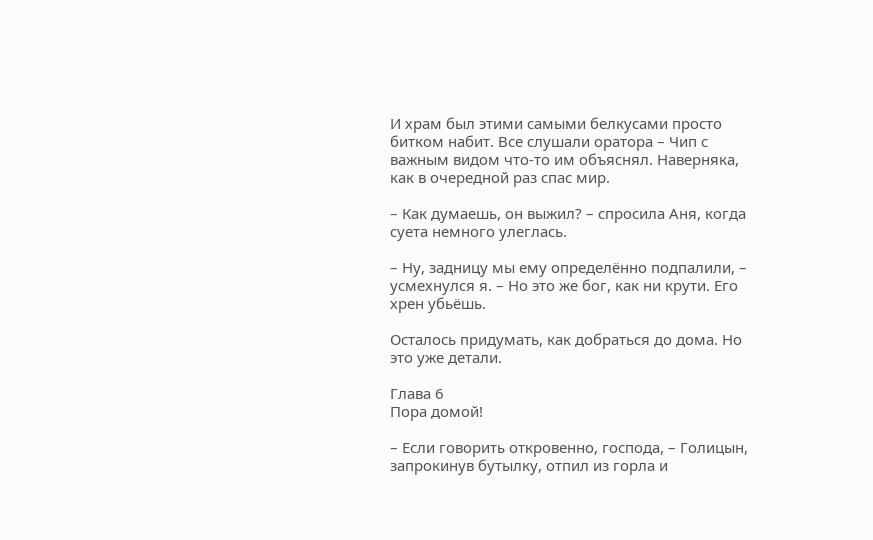И храм был этими самыми белкусами просто битком набит. Все слушали оратора – Чип с важным видом что-то им объяснял. Наверняка, как в очередной раз спас мир.

– Как думаешь, он выжил? – спросила Аня, когда суета немного улеглась.

– Ну, задницу мы ему определённо подпалили, – усмехнулся я. – Но это же бог, как ни крути. Его хрен убьёшь.

Осталось придумать, как добраться до дома. Но это уже детали.

Глава 6
Пора домой!

– Если говорить откровенно, господа, – Голицын, запрокинув бутылку, отпил из горла и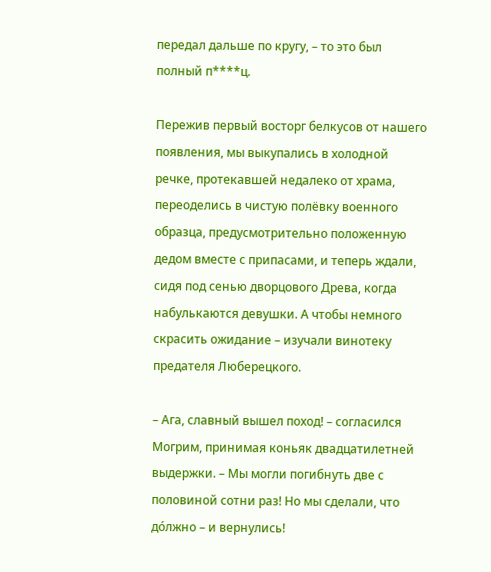передал дальше по кругу, – то это был полный п****ц.

Пережив первый восторг белкусов от нашего появления, мы выкупались в холодной речке, протекавшей недалеко от храма, переоделись в чистую полёвку военного образца, предусмотрительно положенную дедом вместе с припасами, и теперь ждали, сидя под сенью дворцового Древа, когда набулькаются девушки. А чтобы немного скрасить ожидание – изучали винотеку предателя Люберецкого.

– Ага, славный вышел поход! – согласился Могрим, принимая коньяк двадцатилетней выдержки. – Мы могли погибнуть две с половиной сотни раз! Но мы сделали, что до́лжно – и вернулись!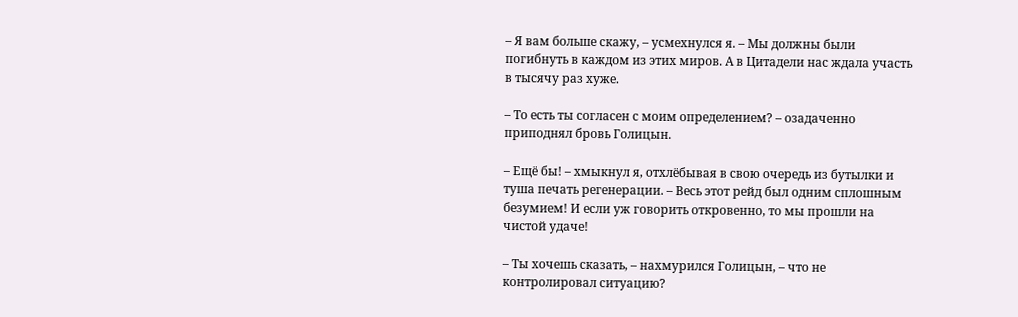– Я вам больше скажу, – усмехнулся я. – Мы должны были погибнуть в каждом из этих миров. А в Цитадели нас ждала участь в тысячу раз хуже.

– То есть ты согласен с моим определением? – озадаченно приподнял бровь Голицын.

– Ещё бы! – хмыкнул я, отхлёбывая в свою очередь из бутылки и туша печать регенерации. – Весь этот рейд был одним сплошным безумием! И если уж говорить откровенно, то мы прошли на чистой удаче!

– Ты хочешь сказать, – нахмурился Голицын, – что не контролировал ситуацию?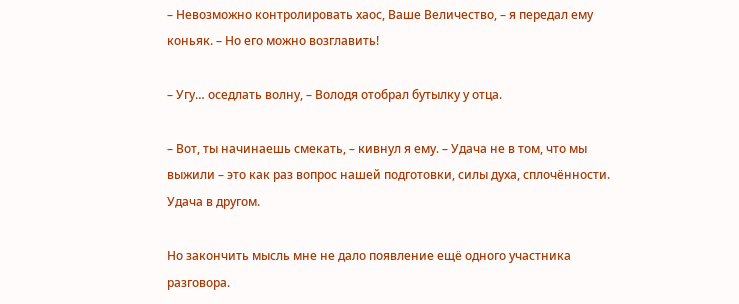– Невозможно контролировать хаос, Ваше Величество, – я передал ему коньяк. – Но его можно возглавить!

– Угу… оседлать волну, – Володя отобрал бутылку у отца.

– Вот, ты начинаешь смекать, – кивнул я ему. – Удача не в том, что мы выжили – это как раз вопрос нашей подготовки, силы духа, сплочённости. Удача в другом.

Но закончить мысль мне не дало появление ещё одного участника разговора.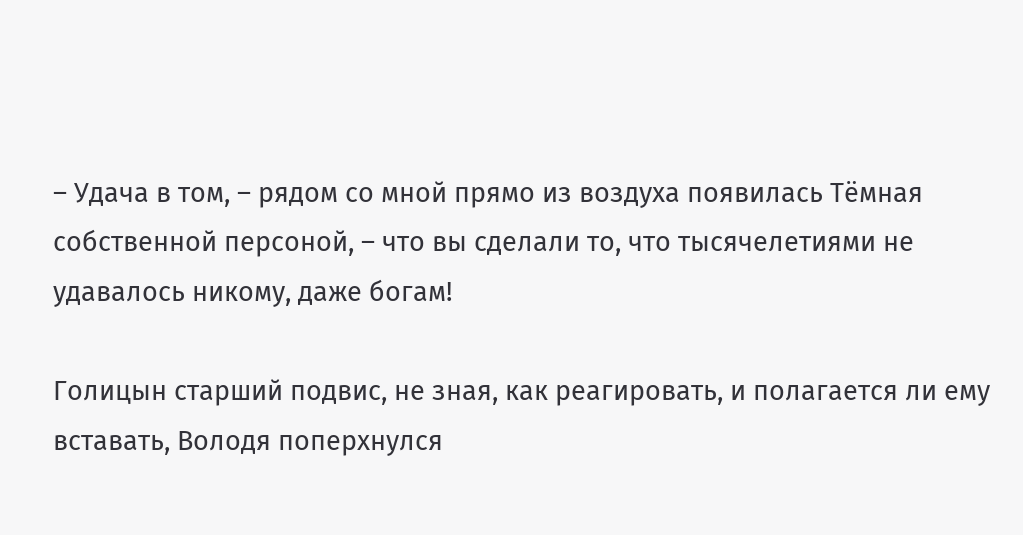– Удача в том, – рядом со мной прямо из воздуха появилась Тёмная собственной персоной, – что вы сделали то, что тысячелетиями не удавалось никому, даже богам!

Голицын старший подвис, не зная, как реагировать, и полагается ли ему вставать, Володя поперхнулся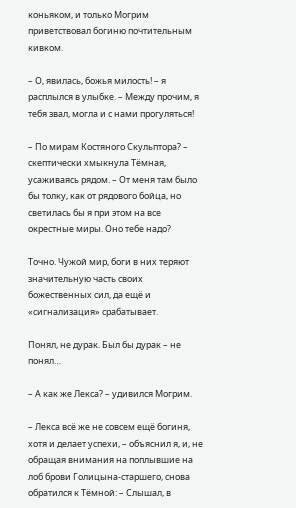коньяком, и только Могрим приветствовал богиню почтительным кивком.

– О, явилась, божья милость! – я расплылся в улыбке. – Между прочим, я тебя звал, могла и с нами прогуляться!

– По мирам Костяного Скульптора? – скептически хмыкнула Тёмная, усаживаясь рядом. – От меня там было бы толку, как от рядового бойца, но светилась бы я при этом на все окрестные миры. Оно тебе надо?

Точно. Чужой мир, боги в них теряют значительную часть своих божественных сил, да ещё и «сигнализация» срабатывает.

Понял, не дурак. Был бы дурак – не понял…

– А как же Лекса? – удивился Могрим.

– Лекса всё же не совсем ещё богиня, хотя и делает успехи, – объяснил я, и, не обращая внимания на поплывшие на лоб брови Голицына-старшего, снова обратился к Тёмной: – Слышал, в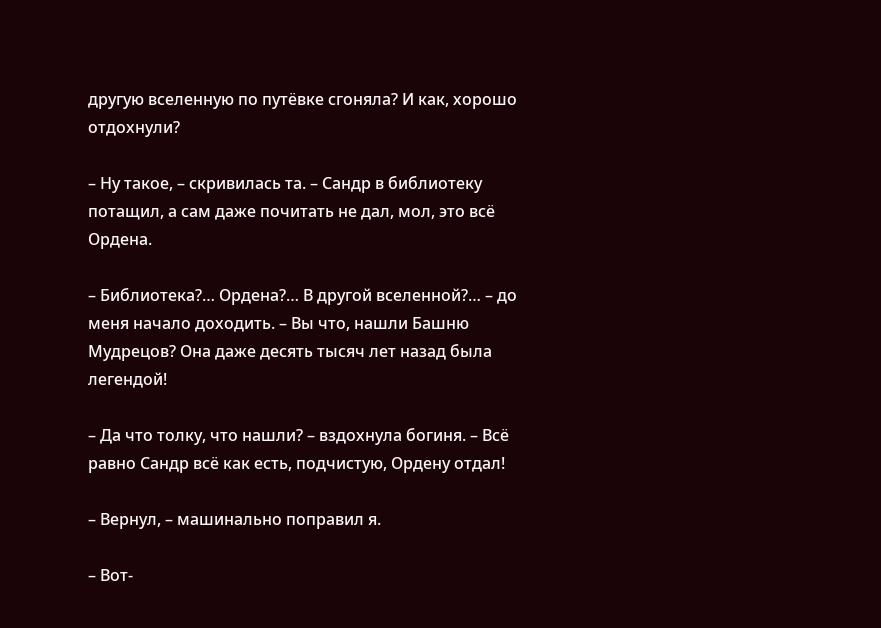другую вселенную по путёвке сгоняла? И как, хорошо отдохнули?

– Ну такое, – скривилась та. – Сандр в библиотеку потащил, а сам даже почитать не дал, мол, это всё Ордена.

– Библиотека?… Ордена?… В другой вселенной?… – до меня начало доходить. – Вы что, нашли Башню Мудрецов? Она даже десять тысяч лет назад была легендой!

– Да что толку, что нашли? – вздохнула богиня. – Всё равно Сандр всё как есть, подчистую, Ордену отдал!

– Вернул, – машинально поправил я.

– Вот-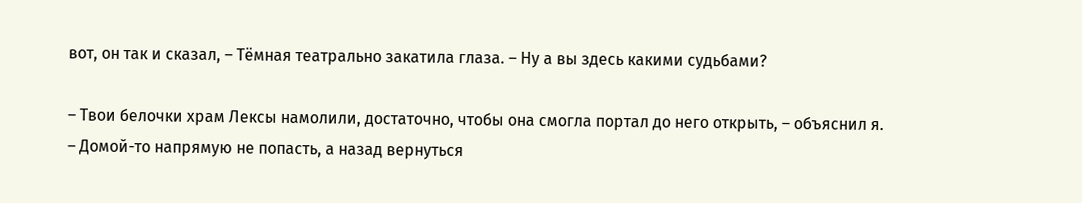вот, он так и сказал, – Тёмная театрально закатила глаза. – Ну а вы здесь какими судьбами?

– Твои белочки храм Лексы намолили, достаточно, чтобы она смогла портал до него открыть, – объяснил я. – Домой-то напрямую не попасть, а назад вернуться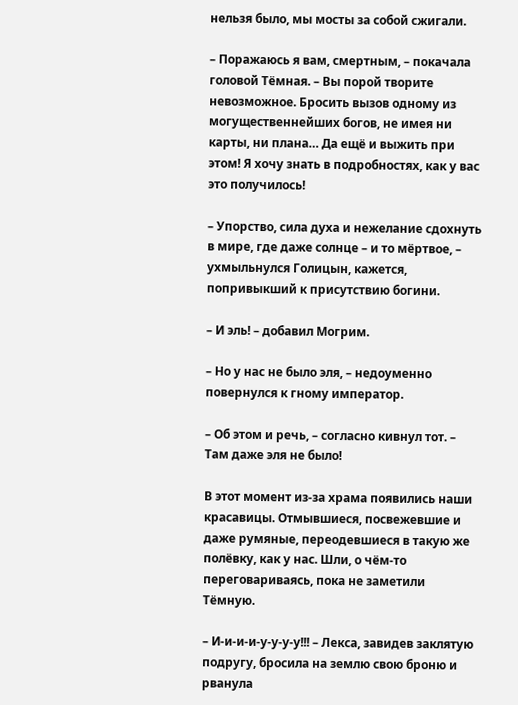нельзя было, мы мосты за собой сжигали.

– Поражаюсь я вам, смертным, – покачала головой Тёмная. – Вы порой творите невозможное. Бросить вызов одному из могущественнейших богов, не имея ни карты, ни плана… Да ещё и выжить при этом! Я хочу знать в подробностях, как у вас это получилось!

– Упорство, сила духа и нежелание сдохнуть в мире, где даже солнце – и то мёртвое, – ухмыльнулся Голицын, кажется, попривыкший к присутствию богини.

– И эль! – добавил Могрим.

– Но у нас не было эля, – недоуменно повернулся к гному император.

– Об этом и речь, – согласно кивнул тот. – Там даже эля не было!

В этот момент из-за храма появились наши красавицы. Отмывшиеся, посвежевшие и даже румяные, переодевшиеся в такую же полёвку, как у нас. Шли, о чём-то переговариваясь, пока не заметили Тёмную.

– И-и-и-и-у-у-у-у!!! – Лекса, завидев заклятую подругу, бросила на землю свою броню и рванула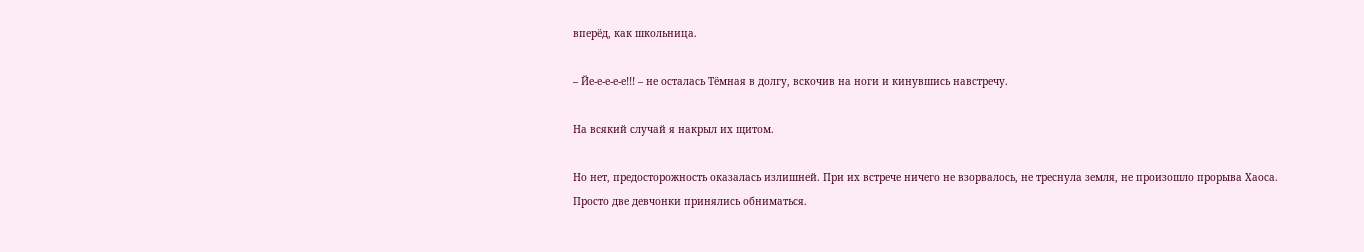вперёд, как школьница.

– Йе-е-е-е-е!!! – не осталась Тёмная в долгу, вскочив на ноги и кинувшись навстречу.

На всякий случай я накрыл их щитом.

Но нет, предосторожность оказалась излишней. При их встрече ничего не взорвалось, не треснула земля, не произошло прорыва Хаоса. Просто две девчонки принялись обниматься.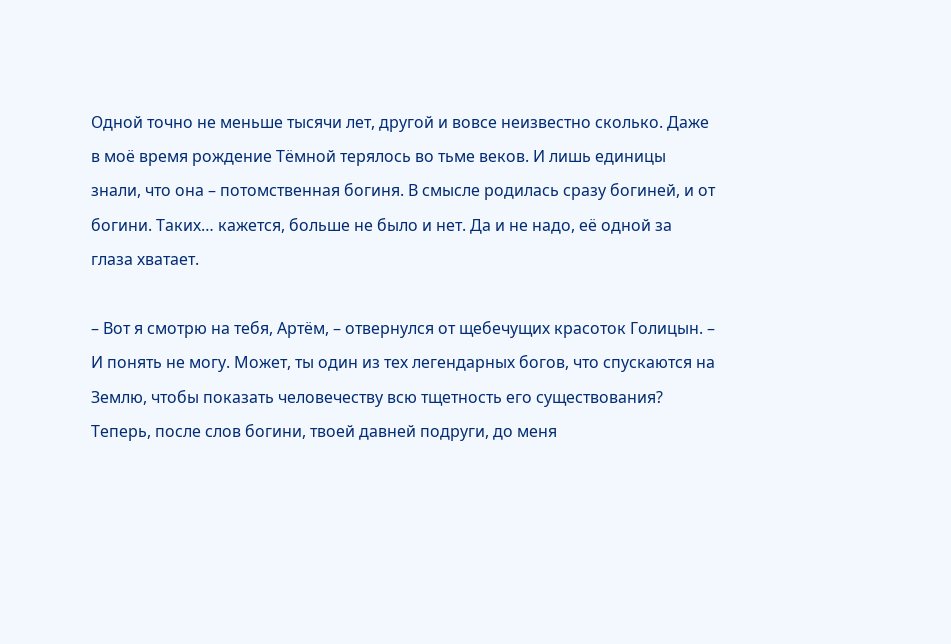Одной точно не меньше тысячи лет, другой и вовсе неизвестно сколько. Даже в моё время рождение Тёмной терялось во тьме веков. И лишь единицы знали, что она – потомственная богиня. В смысле родилась сразу богиней, и от богини. Таких… кажется, больше не было и нет. Да и не надо, её одной за глаза хватает.

– Вот я смотрю на тебя, Артём, – отвернулся от щебечущих красоток Голицын. – И понять не могу. Может, ты один из тех легендарных богов, что спускаются на Землю, чтобы показать человечеству всю тщетность его существования? Теперь, после слов богини, твоей давней подруги, до меня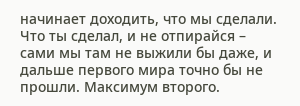начинает доходить, что мы сделали. Что ты сделал, и не отпирайся – сами мы там не выжили бы даже, и дальше первого мира точно бы не прошли. Максимум второго.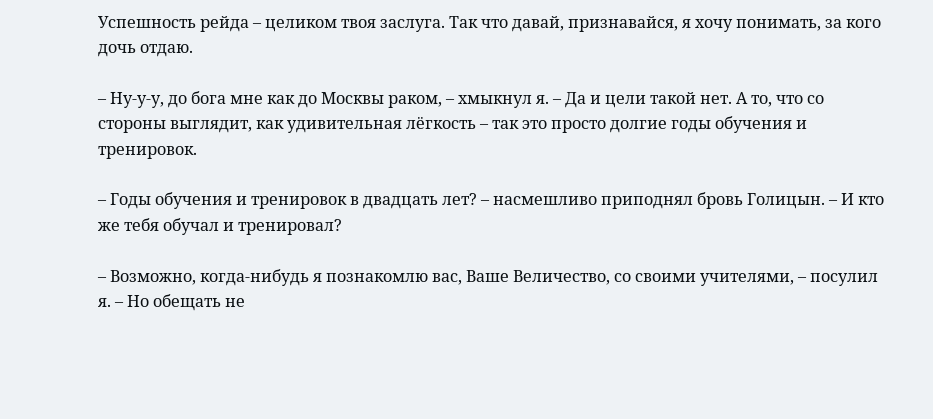Успешность рейда – целиком твоя заслуга. Так что давай, признавайся, я хочу понимать, за кого дочь отдаю.

– Ну-у-у, до бога мне как до Москвы раком, – хмыкнул я. – Да и цели такой нет. А то, что со стороны выглядит, как удивительная лёгкость – так это просто долгие годы обучения и тренировок.

– Годы обучения и тренировок в двадцать лет? – насмешливо приподнял бровь Голицын. – И кто же тебя обучал и тренировал?

– Возможно, когда-нибудь я познакомлю вас, Ваше Величество, со своими учителями, – посулил я. – Но обещать не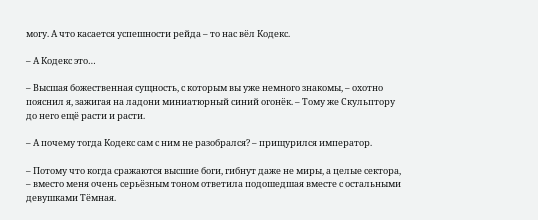могу. А что касается успешности рейда – то нас вёл Кодекс.

– А Кодекс это…

– Высшая божественная сущность, с которым вы уже немного знакомы, – охотно пояснил я, зажигая на ладони миниатюрный синий огонёк. – Тому же Скульптору до него ещё расти и расти.

– А почему тогда Кодекс сам с ним не разобрался? – прищурился император.

– Потому что когда сражаются высшие боги, гибнут даже не миры, а целые сектора, – вместо меня очень серьёзным тоном ответила подошедшая вместе с остальными девушками Тёмная.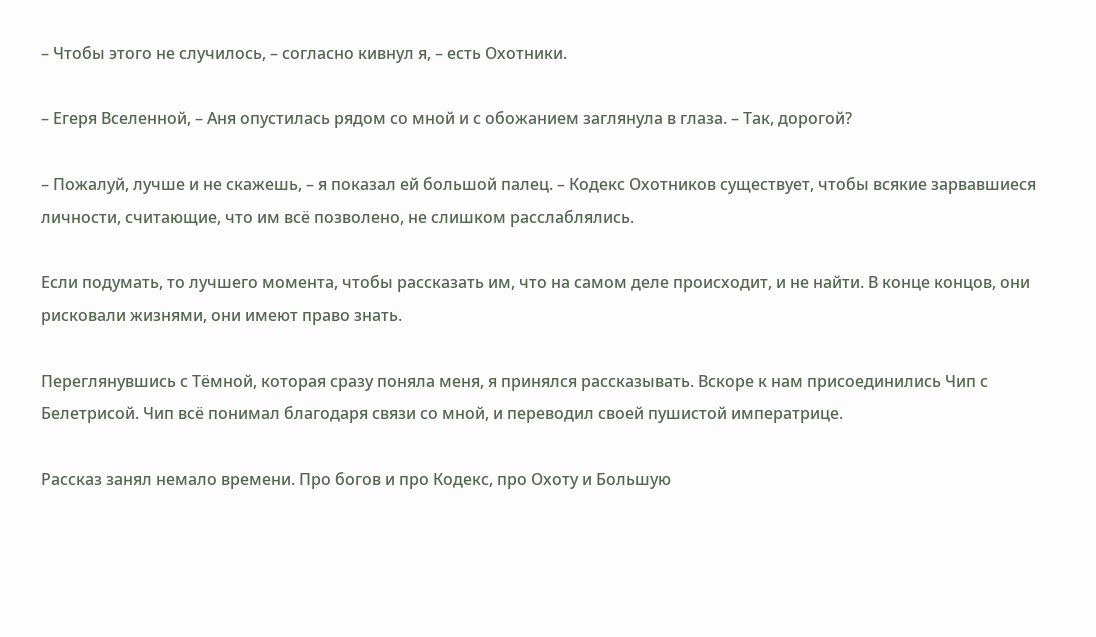– Чтобы этого не случилось, – согласно кивнул я, – есть Охотники.

– Егеря Вселенной, – Аня опустилась рядом со мной и с обожанием заглянула в глаза. – Так, дорогой?

– Пожалуй, лучше и не скажешь, – я показал ей большой палец. – Кодекс Охотников существует, чтобы всякие зарвавшиеся личности, считающие, что им всё позволено, не слишком расслаблялись.

Если подумать, то лучшего момента, чтобы рассказать им, что на самом деле происходит, и не найти. В конце концов, они рисковали жизнями, они имеют право знать.

Переглянувшись с Тёмной, которая сразу поняла меня, я принялся рассказывать. Вскоре к нам присоединились Чип с Белетрисой. Чип всё понимал благодаря связи со мной, и переводил своей пушистой императрице.

Рассказ занял немало времени. Про богов и про Кодекс, про Охоту и Большую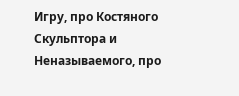Игру, про Костяного Скульптора и Неназываемого, про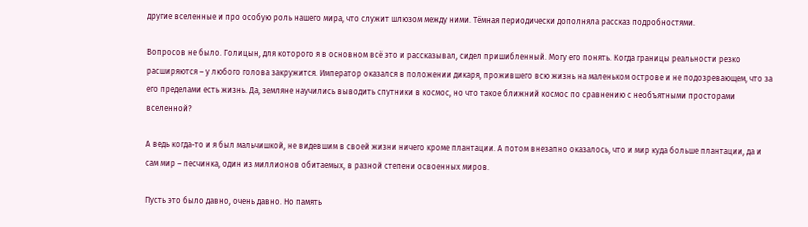другие вселенные и про особую роль нашего мира, что служит шлюзом между ними. Тёмная периодически дополняла рассказ подробностями.

Вопросов не было. Голицын, для которого я в основном всё это и рассказывал, сидел пришибленный. Могу его понять. Когда границы реальности резко расширяются – у любого голова закружится. Император оказался в положении дикаря, прожившего всю жизнь на маленьком острове и не подозревающем, что за его пределами есть жизнь. Да, земляне научились выводить спутники в космос, но что такое ближний космос по сравнению с необъятными просторами вселенной?

А ведь когда-то и я был мальчишкой, не видевшим в своей жизни ничего кроме плантации. А потом внезапно оказалось, что и мир куда больше плантации, да и сам мир – песчинка, один из миллионов обитаемых, в разной степени освоенных миров.

Пусть это было давно, очень давно. Но память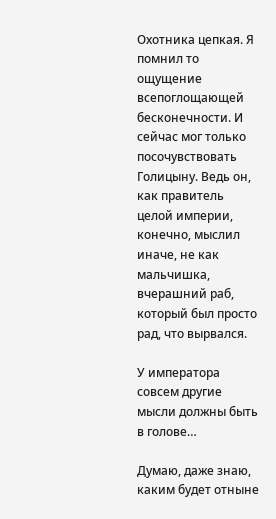Охотника цепкая. Я помнил то ощущение всепоглощающей бесконечности. И сейчас мог только посочувствовать Голицыну. Ведь он, как правитель целой империи, конечно, мыслил иначе, не как мальчишка, вчерашний раб, который был просто рад, что вырвался.

У императора совсем другие мысли должны быть в голове…

Думаю, даже знаю, каким будет отныне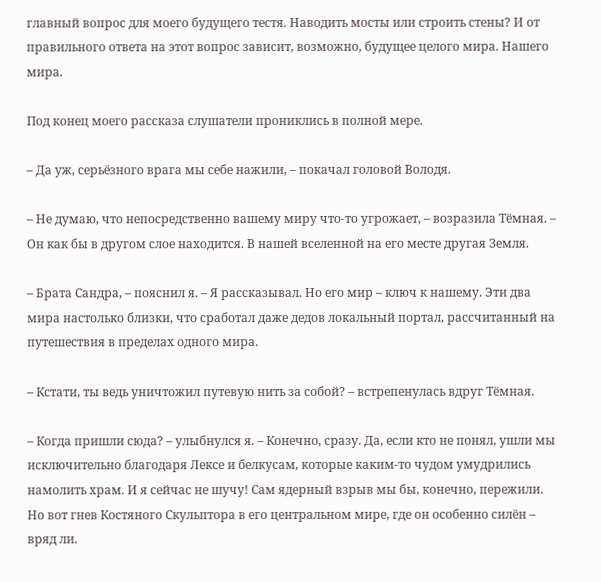главный вопрос для моего будущего тестя. Наводить мосты или строить стены? И от правильного ответа на этот вопрос зависит, возможно, будущее целого мира. Нашего мира.

Под конец моего рассказа слушатели прониклись в полной мере.

– Да уж, серьёзного врага мы себе нажили, – покачал головой Володя.

– Не думаю, что непосредственно вашему миру что-то угрожает, – возразила Тёмная. – Он как бы в другом слое находится. В нашей вселенной на его месте другая Земля.

– Брата Сандра, – пояснил я. – Я рассказывал. Но его мир – ключ к нашему. Эти два мира настолько близки, что сработал даже дедов локальный портал, рассчитанный на путешествия в пределах одного мира.

– Кстати, ты ведь уничтожил путевую нить за собой? – встрепенулась вдруг Тёмная.

– Когда пришли сюда? – улыбнулся я. – Конечно, сразу. Да, если кто не понял, ушли мы исключительно благодаря Лексе и белкусам, которые каким-то чудом умудрились намолить храм. И я сейчас не шучу! Сам ядерный взрыв мы бы, конечно, пережили. Но вот гнев Костяного Скульптора в его центральном мире, где он особенно силён – вряд ли.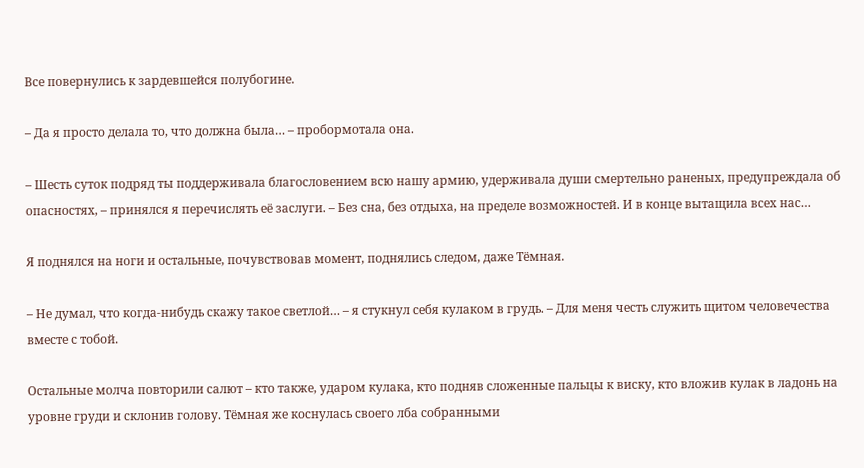Все повернулись к зардевшейся полубогине.

– Да я просто делала то, что должна была… – пробормотала она.

– Шесть суток подряд ты поддерживала благословением всю нашу армию, удерживала души смертельно раненых, предупреждала об опасностях, – принялся я перечислять её заслуги. – Без сна, без отдыха, на пределе возможностей. И в конце вытащила всех нас…

Я поднялся на ноги и остальные, почувствовав момент, поднялись следом, даже Тёмная.

– Не думал, что когда-нибудь скажу такое светлой… – я стукнул себя кулаком в грудь. – Для меня честь служить щитом человечества вместе с тобой.

Остальные молча повторили салют – кто также, ударом кулака, кто подняв сложенные пальцы к виску, кто вложив кулак в ладонь на уровне груди и склонив голову. Тёмная же коснулась своего лба собранными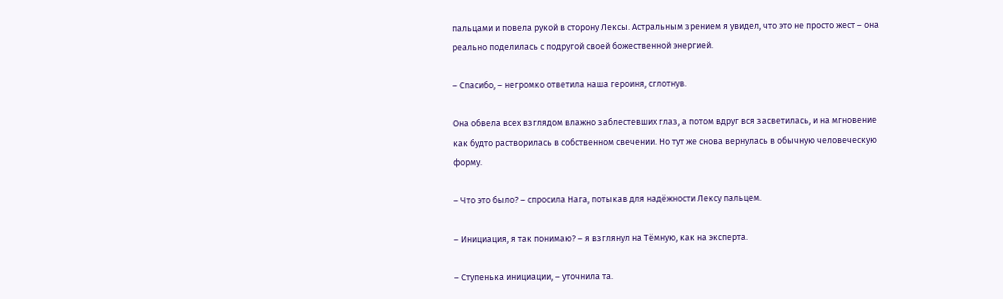пальцами и повела рукой в сторону Лексы. Астральным зрением я увидел, что это не просто жест – она реально поделилась с подругой своей божественной энергией.

– Спасибо, – негромко ответила наша героиня, сглотнув.

Она обвела всех взглядом влажно заблестевших глаз, а потом вдруг вся засветилась, и на мгновение как будто растворилась в собственном свечении. Но тут же снова вернулась в обычную человеческую форму.

– Что это было? – спросила Нага, потыкав для надёжности Лексу пальцем.

– Инициация, я так понимаю? – я взглянул на Тёмную, как на эксперта.

– Ступенька инициации, – уточнила та.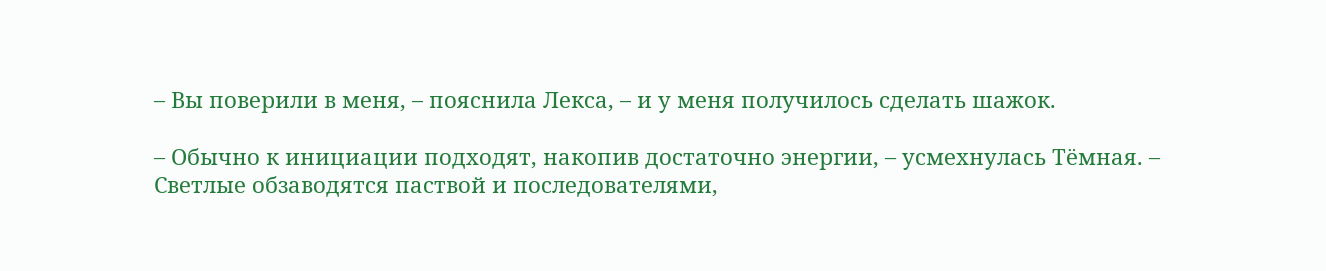– Вы поверили в меня, – пояснила Лекса, – и у меня получилось сделать шажок.

– Обычно к инициации подходят, накопив достаточно энергии, – усмехнулась Тёмная. – Светлые обзаводятся паствой и последователями,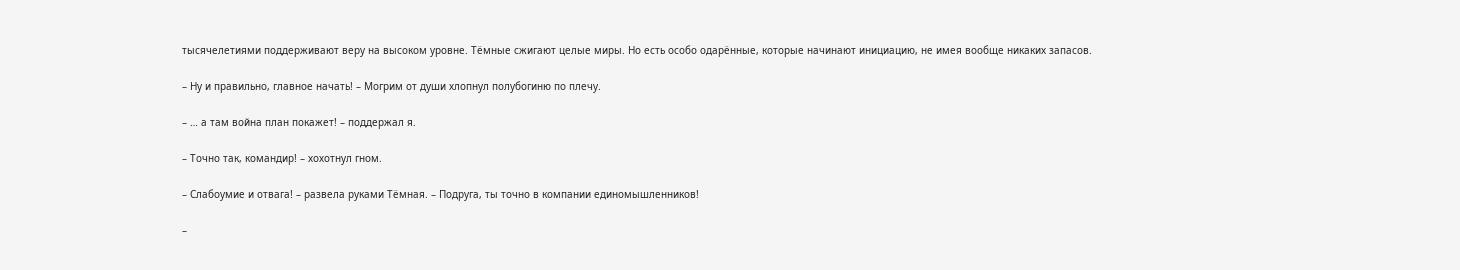тысячелетиями поддерживают веру на высоком уровне. Тёмные сжигают целые миры. Но есть особо одарённые, которые начинают инициацию, не имея вообще никаких запасов.

– Ну и правильно, главное начать! – Могрим от души хлопнул полубогиню по плечу.

– … а там война план покажет! – поддержал я.

– Точно так, командир! – хохотнул гном.

– Слабоумие и отвага! – развела руками Тёмная. – Подруга, ты точно в компании единомышленников!

–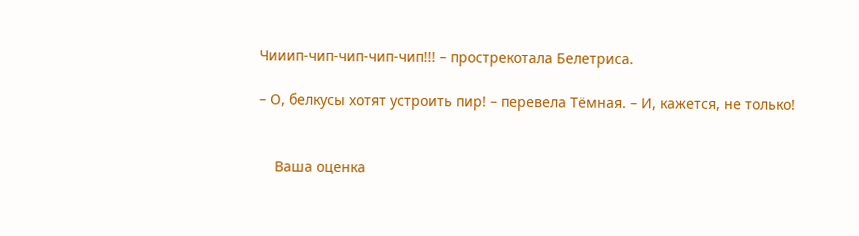Чииип-чип-чип-чип-чип!!! – прострекотала Белетриса.

– О, белкусы хотят устроить пир! – перевела Тёмная. – И, кажется, не только!


    Ваша оценка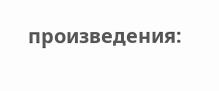произведения: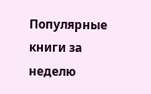Популярные книги за неделю